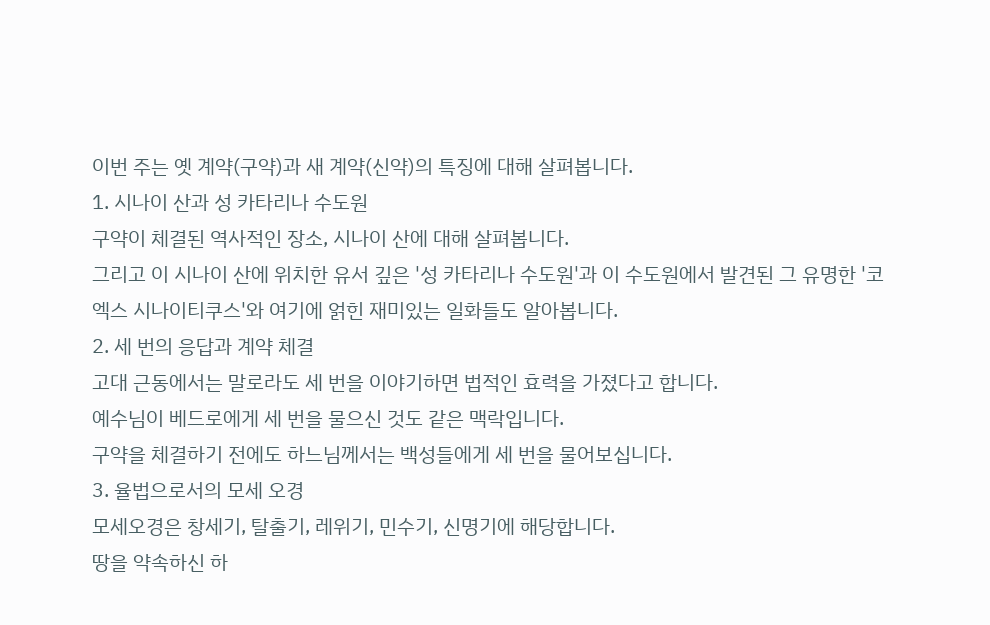이번 주는 옛 계약(구약)과 새 계약(신약)의 특징에 대해 살펴봅니다.
1. 시나이 산과 성 카타리나 수도원
구약이 체결된 역사적인 장소, 시나이 산에 대해 살펴봅니다.
그리고 이 시나이 산에 위치한 유서 깊은 '성 카타리나 수도원'과 이 수도원에서 발견된 그 유명한 '코엑스 시나이티쿠스'와 여기에 얽힌 재미있는 일화들도 알아봅니다.
2. 세 번의 응답과 계약 체결
고대 근동에서는 말로라도 세 번을 이야기하면 법적인 효력을 가졌다고 합니다.
예수님이 베드로에게 세 번을 물으신 것도 같은 맥락입니다.
구약을 체결하기 전에도 하느님께서는 백성들에게 세 번을 물어보십니다.
3. 율법으로서의 모세 오경
모세오경은 창세기, 탈출기, 레위기, 민수기, 신명기에 해당합니다.
땅을 약속하신 하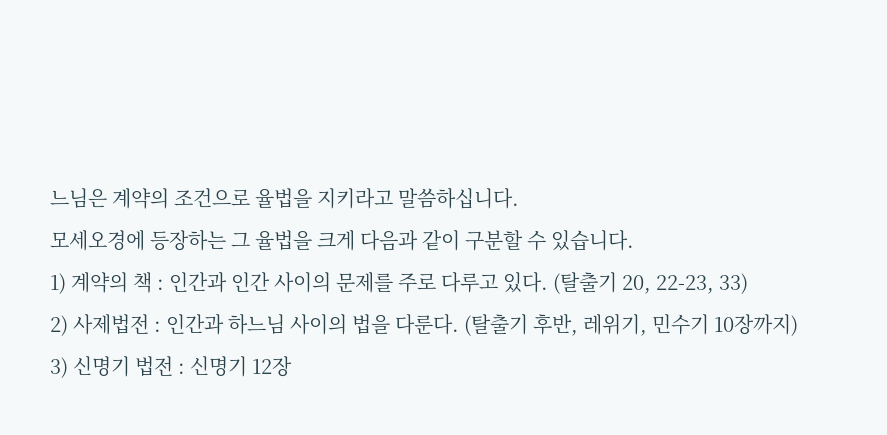느님은 계약의 조건으로 율법을 지키라고 말씀하십니다.
모세오경에 등장하는 그 율법을 크게 다음과 같이 구분할 수 있습니다.
1) 계약의 책 : 인간과 인간 사이의 문제를 주로 다루고 있다. (탈출기 20, 22-23, 33)
2) 사제법전 : 인간과 하느님 사이의 법을 다룬다. (탈출기 후반, 레위기, 민수기 10장까지)
3) 신명기 법전 : 신명기 12장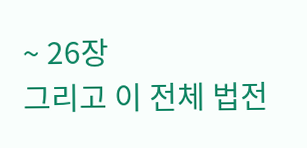~ 26장
그리고 이 전체 법전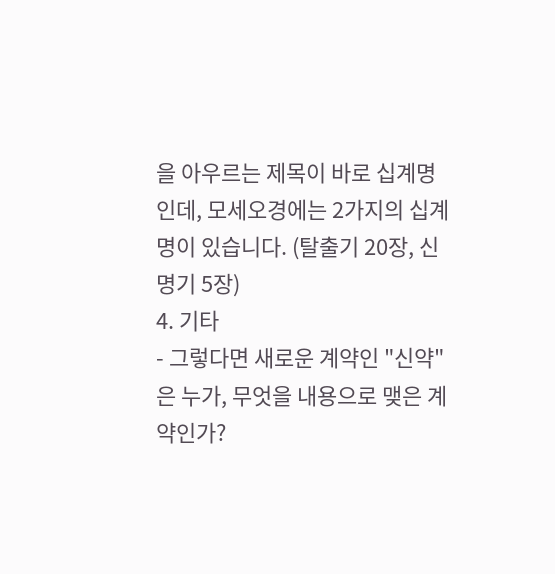을 아우르는 제목이 바로 십계명인데, 모세오경에는 2가지의 십계명이 있습니다. (탈출기 20장, 신명기 5장)
4. 기타
- 그렇다면 새로운 계약인 "신약"은 누가, 무엇을 내용으로 맺은 계약인가?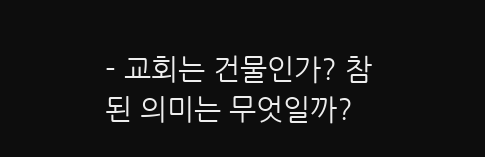- 교회는 건물인가? 참된 의미는 무엇일까?